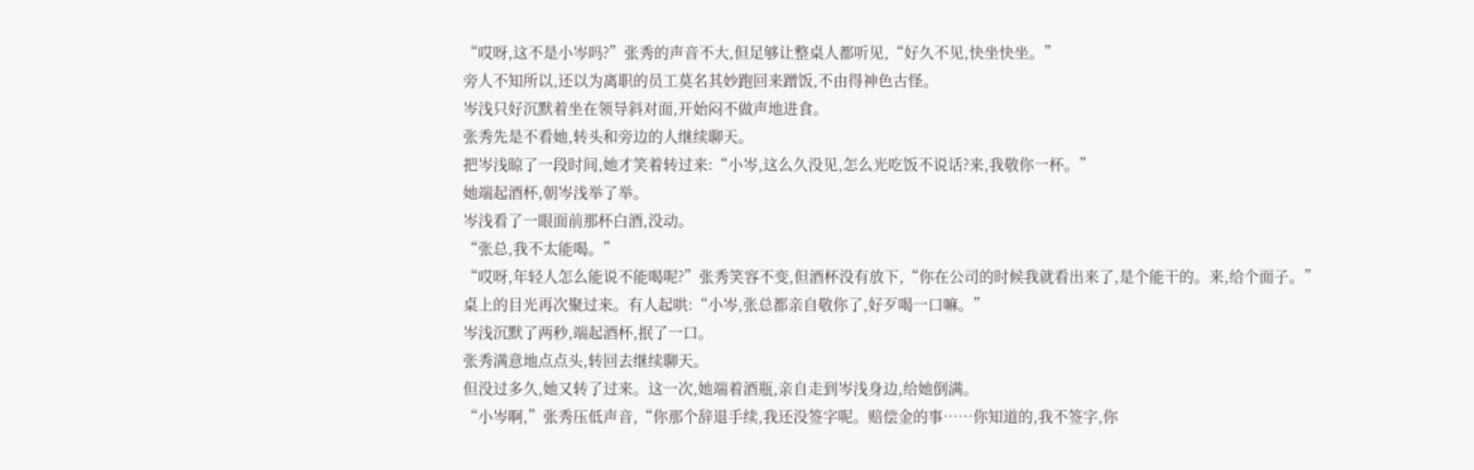“哎呀,这不是小岑吗?”张秀的声音不大,但足够让整桌人都听见,“好久不见,快坐快坐。”
旁人不知所以,还以为离职的员工莫名其妙跑回来蹭饭,不由得神色古怪。
岑浅只好沉默着坐在领导斜对面,开始闷不做声地进食。
张秀先是不看她,转头和旁边的人继续聊天。
把岑浅晾了一段时间,她才笑着转过来:“小岑,这么久没见,怎么光吃饭不说话?来,我敬你一杯。”
她端起酒杯,朝岑浅举了举。
岑浅看了一眼面前那杯白酒,没动。
“张总,我不太能喝。”
“哎呀,年轻人怎么能说不能喝呢?”张秀笑容不变,但酒杯没有放下,“你在公司的时候我就看出来了,是个能干的。来,给个面子。”
桌上的目光再次聚过来。有人起哄:“小岑,张总都亲自敬你了,好歹喝一口嘛。”
岑浅沉默了两秒,端起酒杯,抿了一口。
张秀满意地点点头,转回去继续聊天。
但没过多久,她又转了过来。这一次,她端着酒瓶,亲自走到岑浅身边,给她倒满。
“小岑啊,”张秀压低声音,“你那个辞退手续,我还没签字呢。赔偿金的事……你知道的,我不签字,你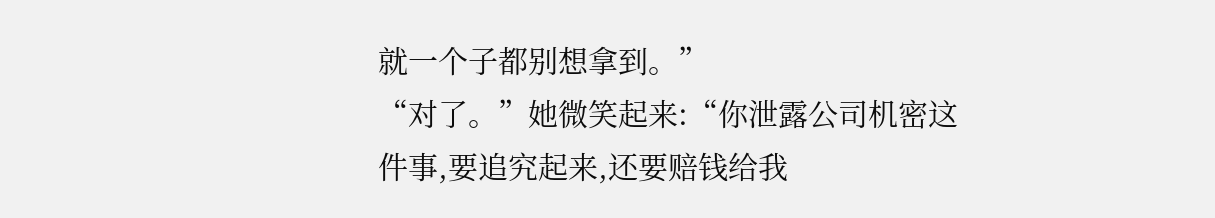就一个子都别想拿到。”
“对了。”她微笑起来:“你泄露公司机密这件事,要追究起来,还要赔钱给我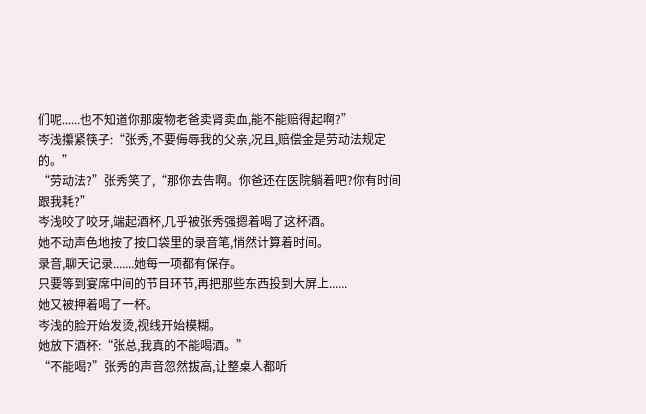们呢......也不知道你那废物老爸卖肾卖血,能不能赔得起啊?”
岑浅攥紧筷子:“张秀,不要侮辱我的父亲,况且,赔偿金是劳动法规定的。”
“劳动法?”张秀笑了,“那你去告啊。你爸还在医院躺着吧?你有时间跟我耗?”
岑浅咬了咬牙,端起酒杯,几乎被张秀强摁着喝了这杯酒。
她不动声色地按了按口袋里的录音笔,悄然计算着时间。
录音,聊天记录.......她每一项都有保存。
只要等到宴席中间的节目环节,再把那些东西投到大屏上......
她又被押着喝了一杯。
岑浅的脸开始发烫,视线开始模糊。
她放下酒杯:“张总,我真的不能喝酒。”
“不能喝?”张秀的声音忽然拔高,让整桌人都听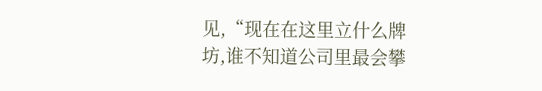见,“现在在这里立什么牌坊,谁不知道公司里最会攀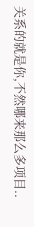关系的就是你,不然哪来那么多项目..